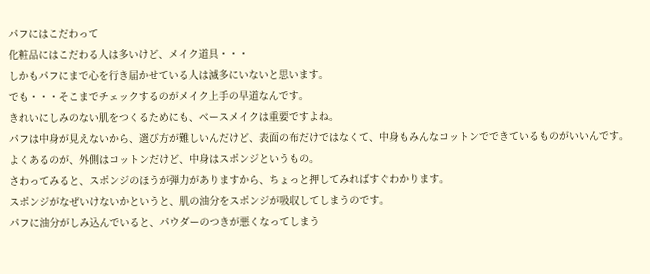パフにはこだわって
化粧品にはこだわる人は多いけど、メイク道具・・・
しかもパフにまで心を行き届かせている人は滅多にいないと思います。
でも・・・そこまでチェックするのがメイク上手の早道なんです。
きれいにしみのない肌をつくるためにも、ベースメイクは重要ですよね。
パフは中身が見えないから、選び方が難しいんだけど、表面の布だけではなくて、中身もみんなコットンでできているものがいいんです。
よくあるのが、外側はコットンだけど、中身はスポンジというもの。
さわってみると、スポンジのほうが弾力がありますから、ちょっと押してみればすぐわかります。
スポンジがなぜいけないかというと、肌の油分をスポンジが吸収してしまうのです。
パフに油分がしみ込んでいると、パウダーのつきが悪くなってしまう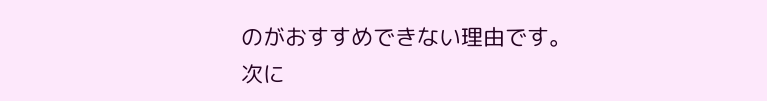のがおすすめできない理由です。
次に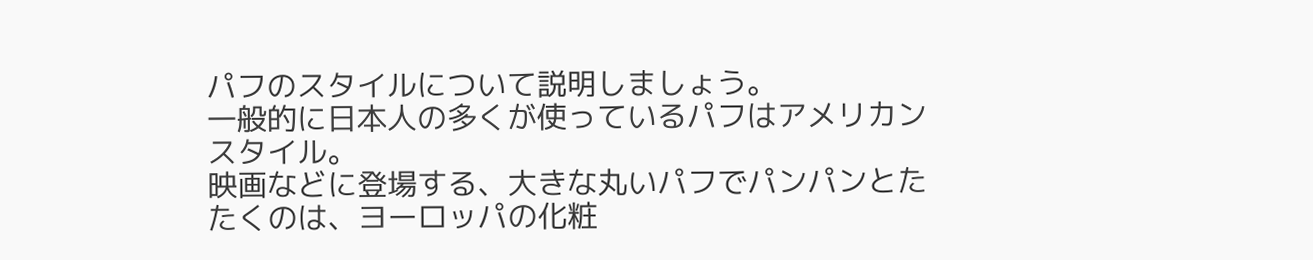パフのスタイルについて説明しましょう。
一般的に日本人の多くが使っているパフはアメリカンスタイル。
映画などに登場する、大きな丸いパフでパンパンとたたくのは、ヨーロッパの化粧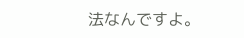法なんですよ。